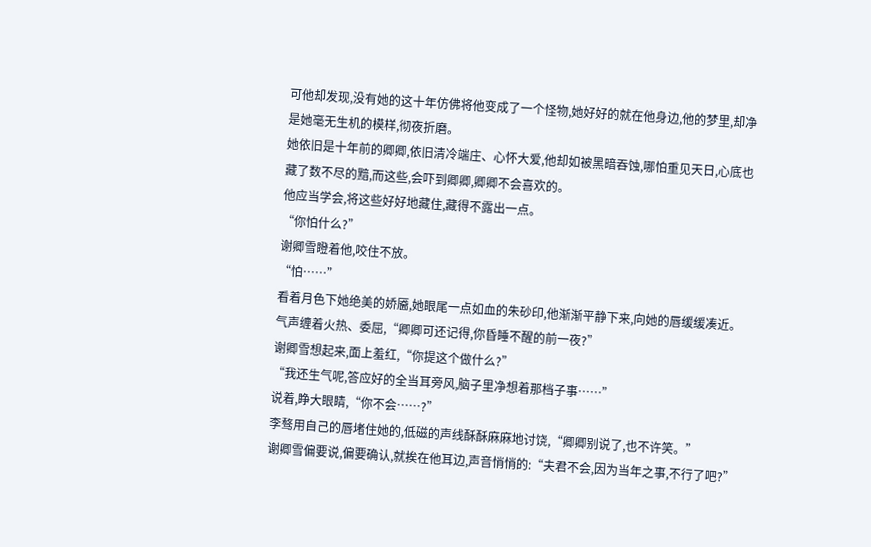可他却发现,没有她的这十年仿佛将他变成了一个怪物,她好好的就在他身边,他的梦里,却净是她毫无生机的模样,彻夜折磨。
她依旧是十年前的卿卿,依旧清冷端庄、心怀大爱,他却如被黑暗吞蚀,哪怕重见天日,心底也藏了数不尽的黯,而这些,会吓到卿卿,卿卿不会喜欢的。
他应当学会,将这些好好地藏住,藏得不露出一点。
“你怕什么?”
谢卿雪瞪着他,咬住不放。
“怕……”
看着月色下她绝美的娇靥,她眼尾一点如血的朱砂印,他渐渐平静下来,向她的唇缓缓凑近。
气声缠着火热、委屈,“卿卿可还记得,你昏睡不醒的前一夜?”
谢卿雪想起来,面上羞红,“你提这个做什么?”
“我还生气呢,答应好的全当耳旁风,脑子里净想着那档子事……”
说着,睁大眼睛,“你不会……?”
李骜用自己的唇堵住她的,低磁的声线酥酥麻麻地讨饶,“卿卿别说了,也不许笑。”
谢卿雪偏要说,偏要确认,就挨在他耳边,声音悄悄的:“夫君不会,因为当年之事,不行了吧?”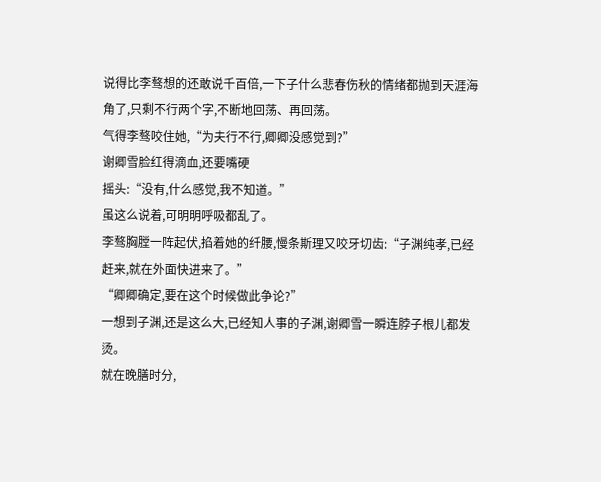说得比李骜想的还敢说千百倍,一下子什么悲春伤秋的情绪都抛到天涯海角了,只剩不行两个字,不断地回荡、再回荡。
气得李骜咬住她,“为夫行不行,卿卿没感觉到?”
谢卿雪脸红得滴血,还要嘴硬
摇头:“没有,什么感觉,我不知道。”
虽这么说着,可明明呼吸都乱了。
李骜胸膛一阵起伏,掐着她的纤腰,慢条斯理又咬牙切齿:“子渊纯孝,已经赶来,就在外面快进来了。”
“卿卿确定,要在这个时候做此争论?”
一想到子渊,还是这么大,已经知人事的子渊,谢卿雪一瞬连脖子根儿都发烫。
就在晚膳时分,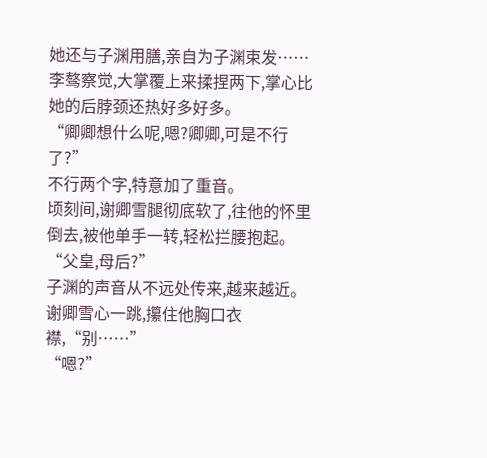她还与子渊用膳,亲自为子渊束发……
李骜察觉,大掌覆上来揉捏两下,掌心比她的后脖颈还热好多好多。
“卿卿想什么呢,嗯?卿卿,可是不行了?”
不行两个字,特意加了重音。
顷刻间,谢卿雪腿彻底软了,往他的怀里倒去,被他单手一转,轻松拦腰抱起。
“父皇,母后?”
子渊的声音从不远处传来,越来越近。
谢卿雪心一跳,攥住他胸口衣襟,“别……”
“嗯?”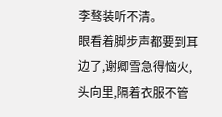李骜装听不清。
眼看着脚步声都要到耳边了,谢卿雪急得恼火,头向里,隔着衣服不管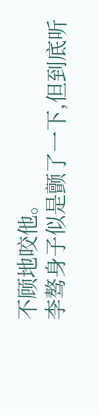不顾地咬他。
李骜身子似是颤了一下,但到底听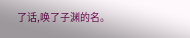了话,唤了子渊的名。